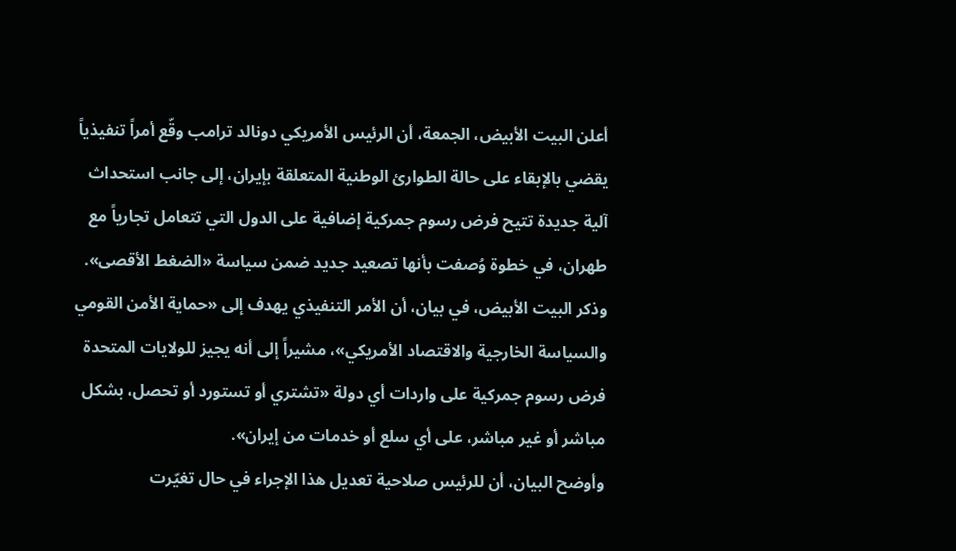أعلن البيت الأبيض، الجمعة، أن الرئيس الأمريكي دونالد ترامب وقّع أمراً تنفيذياً يقضي بالإبقاء على حالة الطوارئ الوطنية المتعلقة بإيران، إلى جانب استحداث آلية جديدة تتيح فرض رسوم جمركية إضافية على الدول التي تتعامل تجارياً مع طهران، في خطوة وُصفت بأنها تصعيد جديد ضمن سياسة «الضغط الأقصى».
وذكر البيت الأبيض، في بيان، أن الأمر التنفيذي يهدف إلى «حماية الأمن القومي والسياسة الخارجية والاقتصاد الأمريكي»، مشيراً إلى أنه يجيز للولايات المتحدة فرض رسوم جمركية على واردات أي دولة «تشتري أو تستورد أو تحصل، بشكل مباشر أو غير مباشر، على أي سلع أو خدمات من إيران».
وأوضح البيان، أن للرئيس صلاحية تعديل هذا الإجراء في حال تغيّرت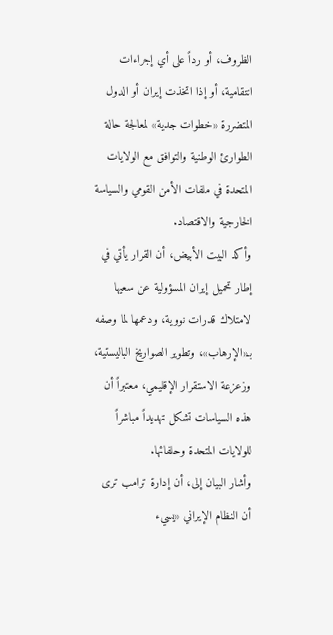الظروف، أو رداً على أي إجراءات انتقامية، أو إذا اتخذت إيران أو الدول المتضررة «خطوات جدية» لمعالجة حالة الطوارئ الوطنية والتوافق مع الولايات المتحدة في ملفات الأمن القومي والسياسة الخارجية والاقتصاد.
وأكد البيت الأبيض، أن القرار يأتي في إطار تحميل إيران المسؤولية عن سعيها لامتلاك قدرات نووية، ودعمها لما وصفه بـ«الإرهاب»، وتطوير الصواريخ الباليستية، وزعزعة الاستقرار الإقليمي، معتبراً أن هذه السياسات تشكل تهديداً مباشراً للولايات المتحدة وحلفائها.
وأشار البيان إلى، أن إدارة ترامب ترى أن النظام الإيراني «يسيء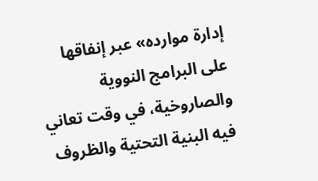إدارة موارده» عبر إنفاقها على البرامج النووية والصاروخية، في وقت تعاني فيه البنية التحتية والظروف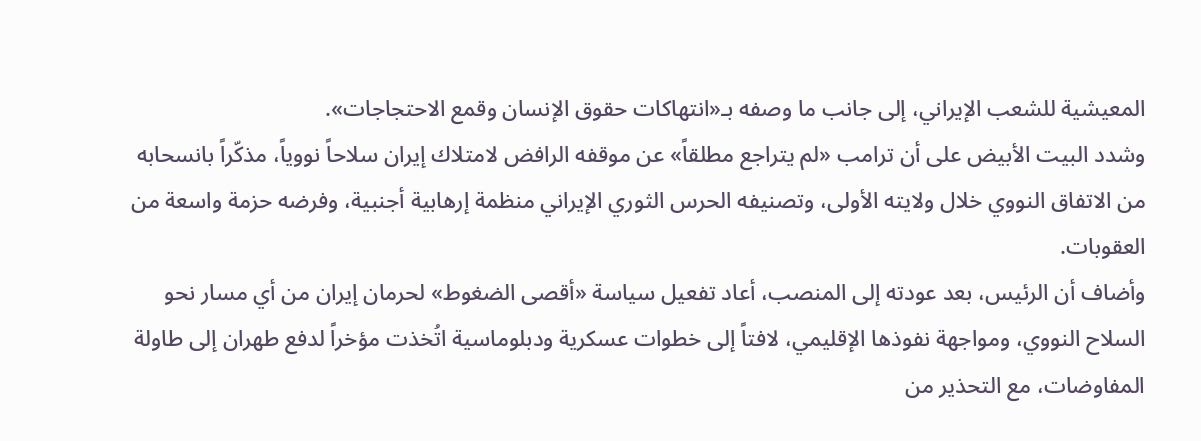المعيشية للشعب الإيراني، إلى جانب ما وصفه بـ«انتهاكات حقوق الإنسان وقمع الاحتجاجات».
وشدد البيت الأبيض على أن ترامب «لم يتراجع مطلقاً» عن موقفه الرافض لامتلاك إيران سلاحاً نووياً، مذكّراً بانسحابه من الاتفاق النووي خلال ولايته الأولى، وتصنيفه الحرس الثوري الإيراني منظمة إرهابية أجنبية، وفرضه حزمة واسعة من العقوبات.
وأضاف أن الرئيس، بعد عودته إلى المنصب، أعاد تفعيل سياسة «أقصى الضغوط» لحرمان إيران من أي مسار نحو السلاح النووي، ومواجهة نفوذها الإقليمي، لافتاً إلى خطوات عسكرية ودبلوماسية اتُخذت مؤخراً لدفع طهران إلى طاولة المفاوضات، مع التحذير من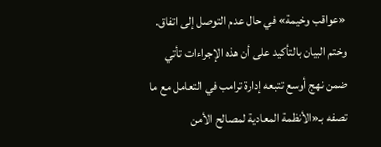«عواقب وخيمة» في حال عدم التوصل إلى اتفاق.
وختم البيان بالتأكيد على أن هذه الإجراءات تأتي ضمن نهج أوسع تتبعه إدارة ترامب في التعامل مع ما تصفه بـ«الأنظمة المعادية لمصالح الأمن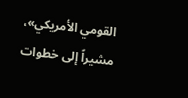القومي الأمريكي»، مشيراً إلى خطوات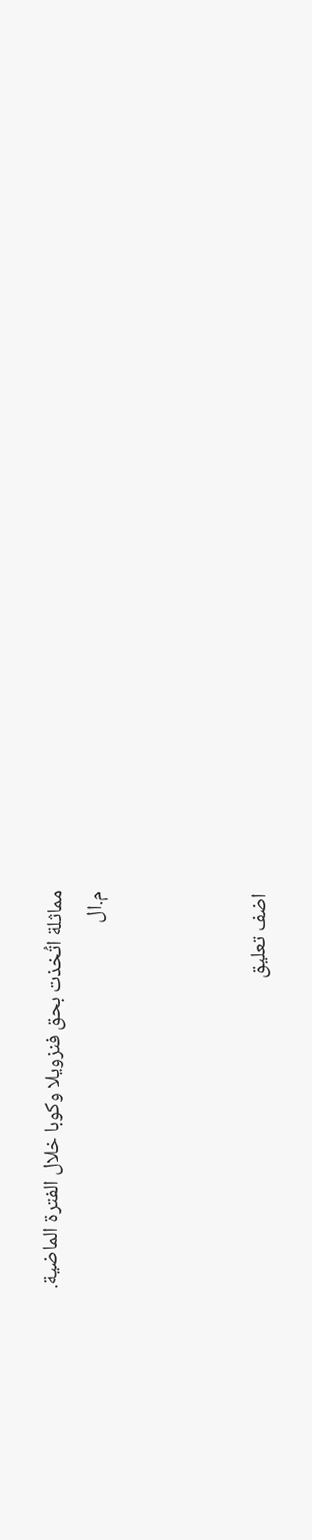مماثلة اتُخذت بحق فنزويلا وكوبا خلال الفترة الماضية.
م.ال



اضف تعليق